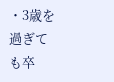・3歳を過ぎても卒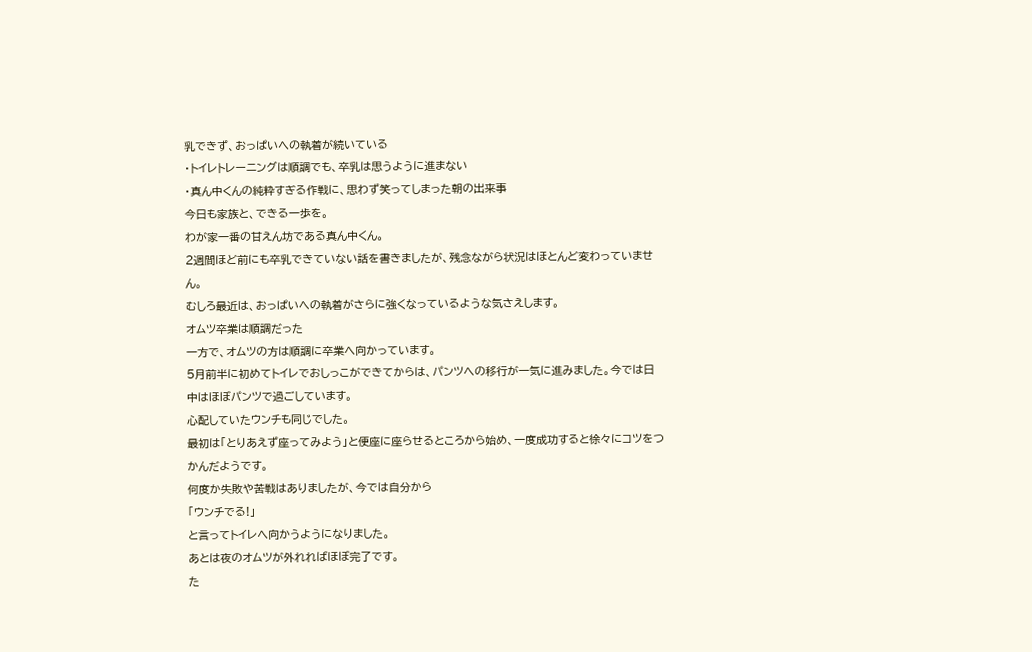乳できず、おっぱいへの執着が続いている
・トイレトレーニングは順調でも、卒乳は思うように進まない
・真ん中くんの純粋すぎる作戦に、思わず笑ってしまった朝の出来事
今日も家族と、できる一歩を。
わが家一番の甘えん坊である真ん中くん。
2週間ほど前にも卒乳できていない話を書きましたが、残念ながら状況はほとんど変わっていません。
むしろ最近は、おっぱいへの執着がさらに強くなっているような気さえします。
オムツ卒業は順調だった
一方で、オムツの方は順調に卒業へ向かっています。
5月前半に初めてトイレでおしっこができてからは、パンツへの移行が一気に進みました。今では日中はほぼパンツで過ごしています。
心配していたウンチも同じでした。
最初は「とりあえず座ってみよう」と便座に座らせるところから始め、一度成功すると徐々にコツをつかんだようです。
何度か失敗や苦戦はありましたが、今では自分から
「ウンチでる!」
と言ってトイレへ向かうようになりました。
あとは夜のオムツが外れればほぼ完了です。
た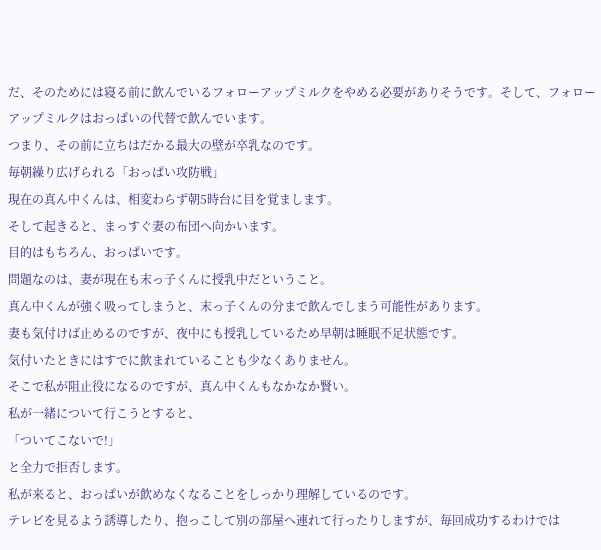だ、そのためには寝る前に飲んでいるフォローアップミルクをやめる必要がありそうです。そして、フォローアップミルクはおっぱいの代替で飲んでいます。
つまり、その前に立ちはだかる最大の壁が卒乳なのです。
毎朝繰り広げられる「おっぱい攻防戦」
現在の真ん中くんは、相変わらず朝5時台に目を覚まします。
そして起きると、まっすぐ妻の布団へ向かいます。
目的はもちろん、おっぱいです。
問題なのは、妻が現在も末っ子くんに授乳中だということ。
真ん中くんが強く吸ってしまうと、末っ子くんの分まで飲んでしまう可能性があります。
妻も気付けば止めるのですが、夜中にも授乳しているため早朝は睡眠不足状態です。
気付いたときにはすでに飲まれていることも少なくありません。
そこで私が阻止役になるのですが、真ん中くんもなかなか賢い。
私が一緒について行こうとすると、
「ついてこないで!」
と全力で拒否します。
私が来ると、おっぱいが飲めなくなることをしっかり理解しているのです。
テレビを見るよう誘導したり、抱っこして別の部屋へ連れて行ったりしますが、毎回成功するわけでは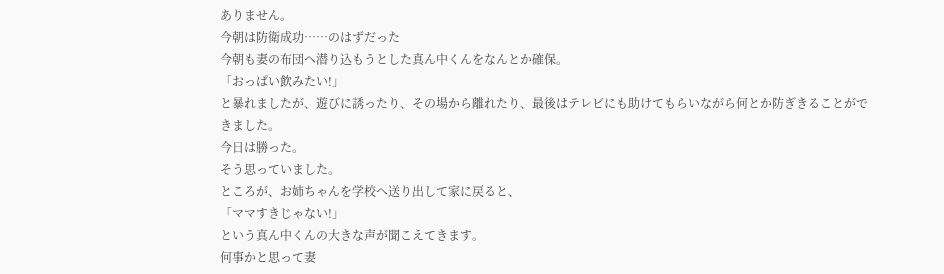ありません。
今朝は防衛成功……のはずだった
今朝も妻の布団へ潜り込もうとした真ん中くんをなんとか確保。
「おっぱい飲みたい!」
と暴れましたが、遊びに誘ったり、その場から離れたり、最後はテレビにも助けてもらいながら何とか防ぎきることができました。
今日は勝った。
そう思っていました。
ところが、お姉ちゃんを学校へ送り出して家に戻ると、
「ママすきじゃない!」
という真ん中くんの大きな声が聞こえてきます。
何事かと思って妻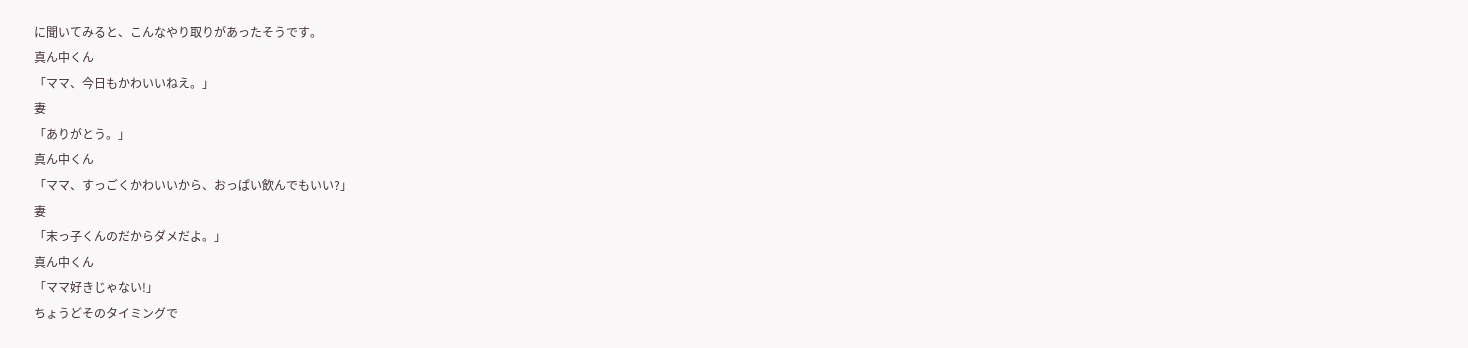に聞いてみると、こんなやり取りがあったそうです。
真ん中くん
「ママ、今日もかわいいねえ。」
妻
「ありがとう。」
真ん中くん
「ママ、すっごくかわいいから、おっぱい飲んでもいい?」
妻
「末っ子くんのだからダメだよ。」
真ん中くん
「ママ好きじゃない!」
ちょうどそのタイミングで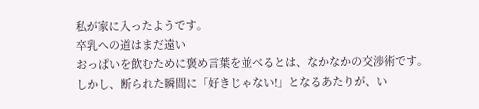私が家に入ったようです。
卒乳への道はまだ遠い
おっぱいを飲むために褒め言葉を並べるとは、なかなかの交渉術です。
しかし、断られた瞬間に「好きじゃない!」となるあたりが、い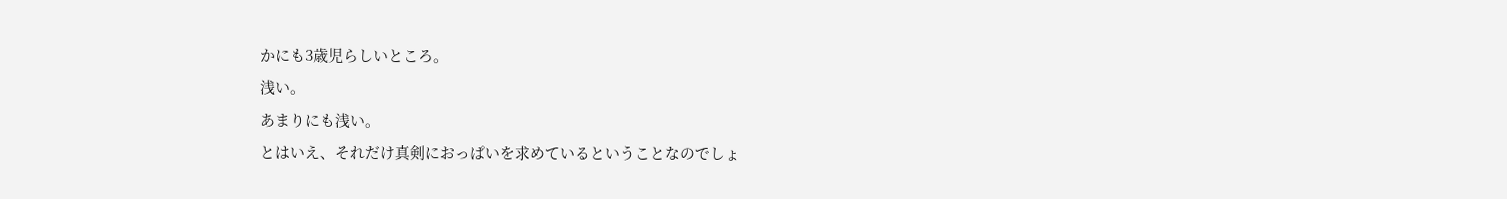かにも3歳児らしいところ。
浅い。
あまりにも浅い。
とはいえ、それだけ真剣におっぱいを求めているということなのでしょ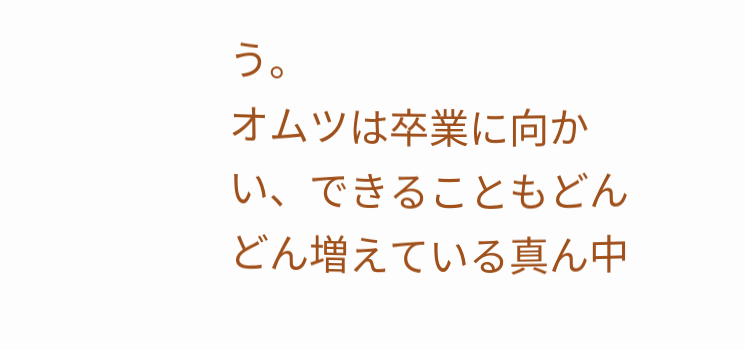う。
オムツは卒業に向かい、できることもどんどん増えている真ん中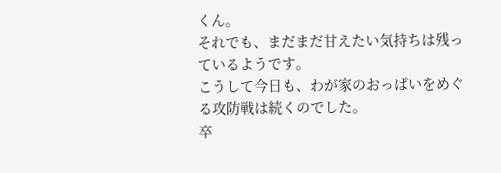くん。
それでも、まだまだ甘えたい気持ちは残っているようです。
こうして今日も、わが家のおっぱいをめぐる攻防戦は続くのでした。
卒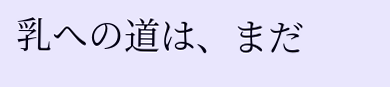乳への道は、まだ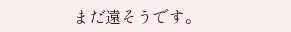まだ遠そうです。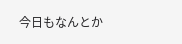今日もなんとか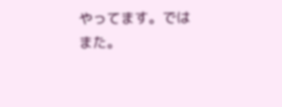やってます。ではまた。